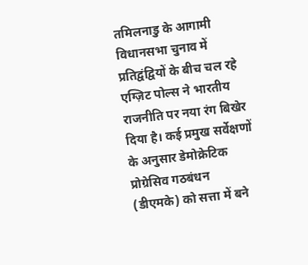तमिलनाडु के आगामी विधानसभा चुनाव में प्रतिद्वंद्वियों के बीच चल रहे एग्ज़िट पोल्स ने भारतीय राजनीति पर नया रंग बिखेर दिया है। कई प्रमुख सर्वेक्षणों के अनुसार डेमोक्रेटिक प्रोग्रेसिव गठबंधन (डीएमके) को सत्ता में बने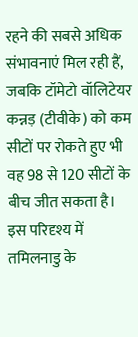रहने की सबसे अधिक संभावनाएं मिल रही हैं, जबकि टॉमेटो वॉलिटेयर कन्नड़ (टीवीके) को कम सीटों पर रोकते हुए भी वह 98 से 120 सीटों के बीच जीत सकता है। इस परिदृश्य में तमिलनाडु के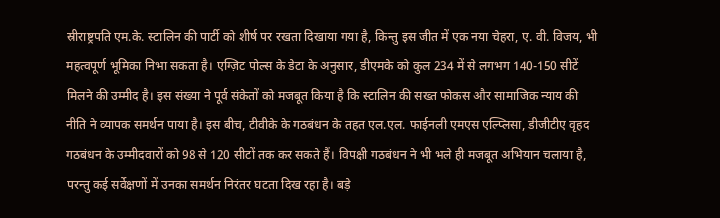स्रीराष्ट्रपति एम.के. स्टालिन की पार्टी को शीर्ष पर रखता दिखाया गया है, किन्तु इस जीत में एक नया चेहरा, ए. वी. विजय, भी महत्वपूर्ण भूमिका निभा सकता है। एग्ज़िट पोल्स के डेटा के अनुसार, डीएमके को कुल 234 में से लगभग 140-150 सीटें मिलने की उम्मीद है। इस संख्या ने पूर्व संकेतों को मजबूत किया है कि स्टालिन की सख्त फोकस और सामाजिक न्याय की नीति ने व्यापक समर्थन पाया है। इस बीच, टीवीके के गठबंधन के तहत एल.एल. फाईनली एमएस एल्प्लिसा, डीजीटीए वृहद गठबंधन के उम्मीदवारों को 98 से 120 सीटों तक कर सकते हैं। विपक्षी गठबंधन ने भी भले ही मजबूत अभियान चलाया है, परन्तु कई सर्वेक्षणों में उनका समर्थन निरंतर घटता दिख रहा है। बड़े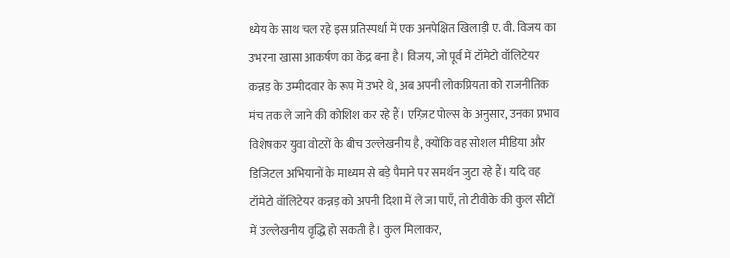ध्येय के साथ चल रहे इस प्रतिस्पर्धा में एक अनपेक्षित खिलाड़ी ए. वी. विजय का उभरना खासा आकर्षण का केंद्र बना है। विजय, जो पूर्व में टॉमेटो वॉलिटेयर कन्नड़ के उम्मीदवार के रूप में उभरे थे, अब अपनी लोकप्रियता को राजनीतिक मंच तक ले जाने की कोशिश कर रहे हैं। एग्ज़िट पोल्स के अनुसार, उनका प्रभाव विशेषकर युवा वोटरों के बीच उल्लेखनीय है, क्योंकि वह सोशल मीडिया और डिजिटल अभियानों के माध्यम से बड़े पैमाने पर समर्थन जुटा रहे हैं। यदि वह टॉमेटो वॉलिटेयर कन्नड़ को अपनी दिशा में ले जा पाएँ, तो टीवीके की कुल सीटों में उल्लेखनीय वृद्धि हो सकती है। कुल मिलाकर,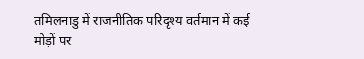तमिलनाडु में राजनीतिक परिदृश्य वर्तमान में कई मोड़ों पर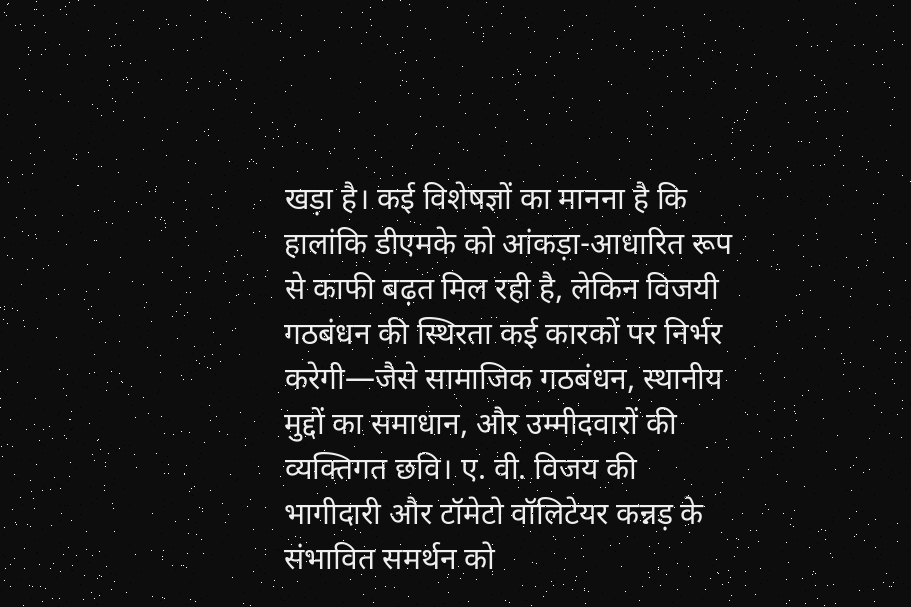खड़ा है। कई विशेषज्ञों का मानना है कि हालांकि डीएमके को आंकड़ा-आधारित रूप से काफी बढ़त मिल रही है, लेकिन विजयी गठबंधन की स्थिरता कई कारकों पर निर्भर करेगी—जैसे सामाजिक गठबंधन, स्थानीय मुद्दों का समाधान, और उम्मीदवारों की व्यक्तिगत छवि। ए. वी. विजय की भागीदारी और टॉमेटो वॉलिटेयर कन्नड़ के संभावित समर्थन को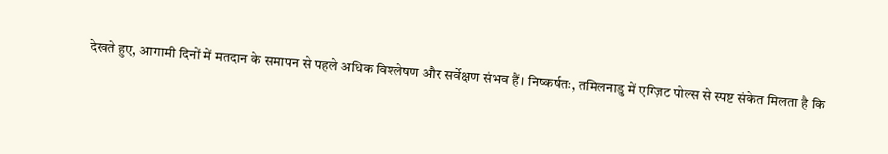देखते हुए, आगामी दिनों में मतदान के समापन से पहले अधिक विश्लेषण और सर्वेक्षण संभव हैं। निष्कर्षतः, तमिलनाडु में एग्ज़िट पोल्स से स्पष्ट संकेत मिलता है कि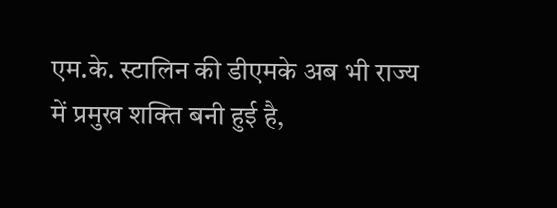एम.के. स्टालिन की डीएमके अब भी राज्य में प्रमुख शक्ति बनी हुई है,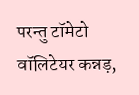परन्तु टॉमेटो वॉलिटेयर कन्नड़,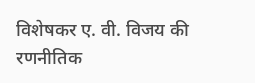विशेषकर ए. वी. विजय की रणनीतिक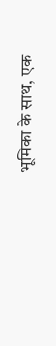भूमिका के साथ, एक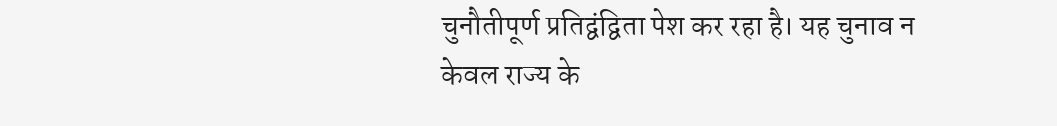चुनौतीपूर्ण प्रतिद्वंद्विता पेश कर रहा है। यह चुनाव न केवल राज्य के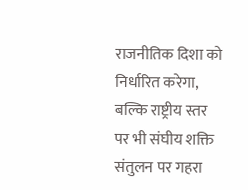राजनीतिक दिशा को निर्धारित करेगा, बल्कि राष्ट्रीय स्तर पर भी संघीय शक्ति संतुलन पर गहरा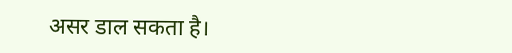असर डाल सकता है।